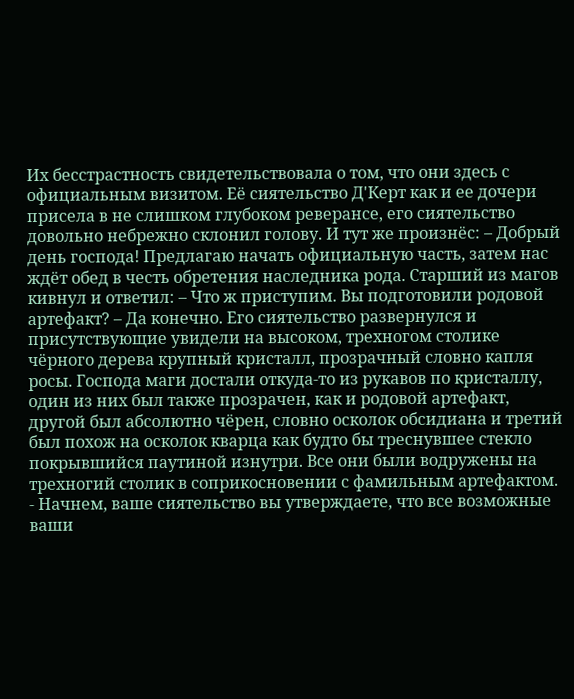Их бесстрастность свидетельствовала о том, что они здесь с официальным визитом. Её сиятельство Д'Керт как и ее дочери присела в не слишком глубоком реверансе, его сиятельство довольно небрежно склонил голову. И тут же произнёс: – Добрый день господа! Предлагаю начать официальную часть, затем нас ждёт обед в честь обретения наследника рода. Старший из магов кивнул и ответил: – Что ж приступим. Вы подготовили родовой артефакт? – Да конечно. Его сиятельство развернулся и присутствующие увидели на высоком, трехногом столике чёрного дерева крупный кристалл, прозрачный словно капля росы. Господа маги достали откуда-то из рукавов по кристаллу, один из них был также прозрачен, как и родовой артефакт, другой был абсолютно чёрен, словно осколок обсидиана и третий был похож на осколок кварца как будто бы треснувшее стекло покрывшийся паутиной изнутри. Все они были водружены на трехногий столик в соприкосновении с фамильным артефактом. - Начнем, ваше сиятельство вы утверждаете, что все возможные ваши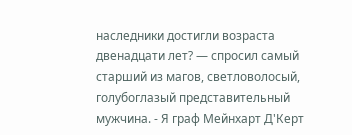наследники достигли возраста двенадцати лет? — спросил самый старший из магов, светловолосый, голубоглазый представительный мужчина. - Я граф Мейнхарт Д'Керт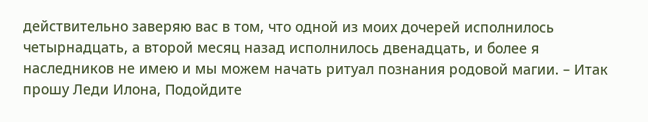действительно заверяю вас в том, что одной из моих дочерей исполнилось четырнадцать, а второй месяц назад исполнилось двенадцать, и более я наследников не имею и мы можем начать ритуал познания родовой магии. – Итак прошу Леди Илона, Подойдите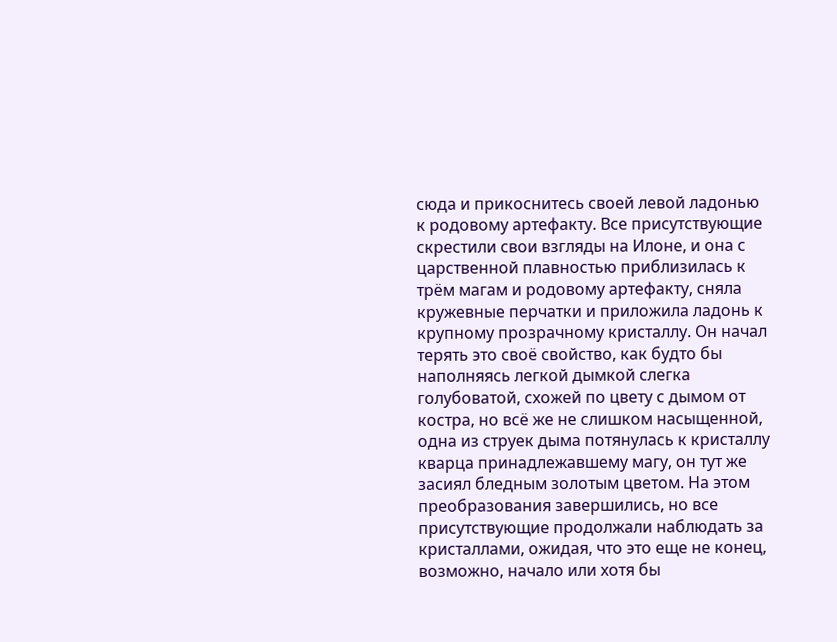сюда и прикоснитесь своей левой ладонью к родовому артефакту. Все присутствующие скрестили свои взгляды на Илоне, и она с царственной плавностью приблизилась к трём магам и родовому артефакту, сняла кружевные перчатки и приложила ладонь к крупному прозрачному кристаллу. Он начал терять это своё свойство, как будто бы наполняясь легкой дымкой слегка голубоватой, схожей по цвету с дымом от костра, но всё же не слишком насыщенной, одна из струек дыма потянулась к кристаллу кварца принадлежавшему магу, он тут же засиял бледным золотым цветом. На этом преобразования завершились, но все присутствующие продолжали наблюдать за кристаллами, ожидая, что это еще не конец, возможно, начало или хотя бы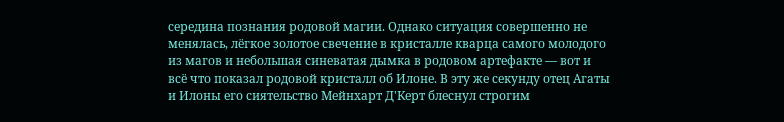середина познания родовой магии. Однако ситуация совершенно не менялась, лёгкое золотое свечение в кристалле кварца самого молодого из магов и небольшая синеватая дымка в родовом артефакте — вот и всё что показал родовой кристалл об Илоне. В эту же секунду отец Агаты и Илоны его сиятельство Мейнхарт Д'Керт блеснул строгим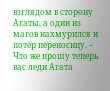взглядом в сторону Агаты, а один из магов нахмурился и потер переносицу. – Что же прошу теперь вас леди Агата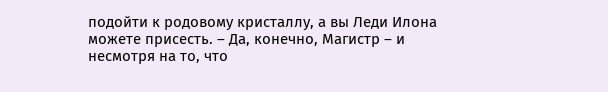подойти к родовому кристаллу, а вы Леди Илона можете присесть. – Да, конечно, Магистр – и несмотря на то, что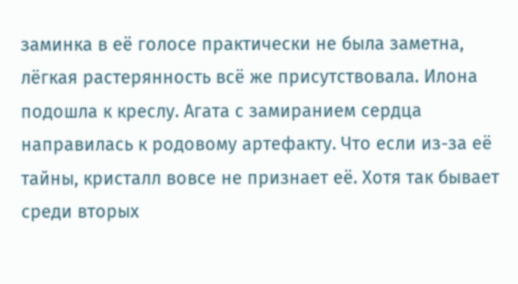заминка в её голосе практически не была заметна, лёгкая растерянность всё же присутствовала. Илона подошла к креслу. Агата с замиранием сердца направилась к родовому артефакту. Что если из-за её тайны, кристалл вовсе не признает её. Хотя так бывает среди вторых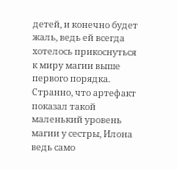детей, и конечно будет жаль, ведь ей всегда хотелось прикоснуться к миру магии выше первого порядка. Странно, что артефакт показал такой маленький уровень магии у сестры, Илона ведь само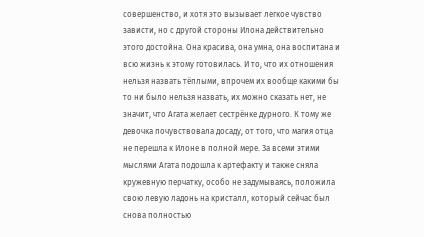совершенство, и хотя это вызывает легкое чувство зависти, но с другой стороны Илона действительно этого достойна. Она красива, она умна, она воспитана и всю жизнь к этому готовилась. И то, что их отношения нельзя назвать тёплыми, впрочем их вообще какими бы то ни было нельзя назвать, их можно сказать нет, не значит, что Агата желает сестрёнке дурного. К тому же девочка почувствовала досаду, от того, что магия отца не перешла к Илоне в полной мере. За всеми этими мыслями Агата подошла к артефакту и также сняла кружевную перчатку, особо не задумываясь, положила свою левую ладонь на кристалл, который сейчас был снова полностью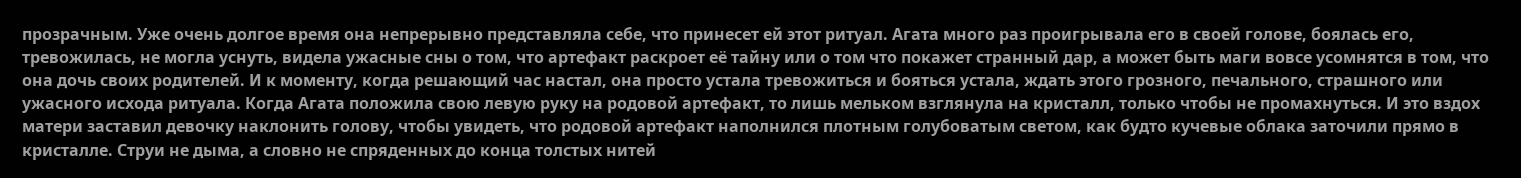прозрачным. Уже очень долгое время она непрерывно представляла себе, что принесет ей этот ритуал. Агата много раз проигрывала его в своей голове, боялась его, тревожилась, не могла уснуть, видела ужасные сны о том, что артефакт раскроет её тайну или о том что покажет странный дар, а может быть маги вовсе усомнятся в том, что она дочь своих родителей. И к моменту, когда решающий час настал, она просто устала тревожиться и бояться устала, ждать этого грозного, печального, страшного или ужасного исхода ритуала. Когда Агата положила свою левую руку на родовой артефакт, то лишь мельком взглянула на кристалл, только чтобы не промахнуться. И это вздох матери заставил девочку наклонить голову, чтобы увидеть, что родовой артефакт наполнился плотным голубоватым светом, как будто кучевые облака заточили прямо в кристалле. Струи не дыма, а словно не спряденных до конца толстых нитей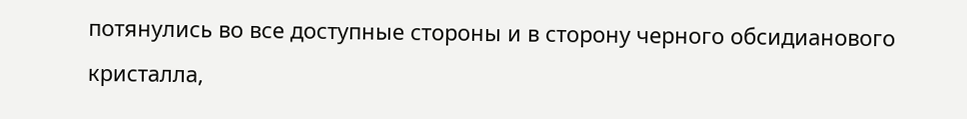потянулись во все доступные стороны и в сторону черного обсидианового кристалла,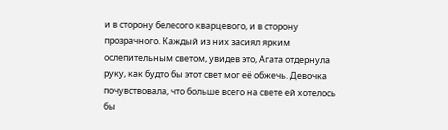и в сторону белесого кварцевого, и в сторону прозрачного. Каждый из них засиял ярким ослепительным светом, увидев это, Агата отдернула руку, как будто бы этот свет мог её обжечь. Девочка почувствовала, что больше всего на свете ей хотелось бы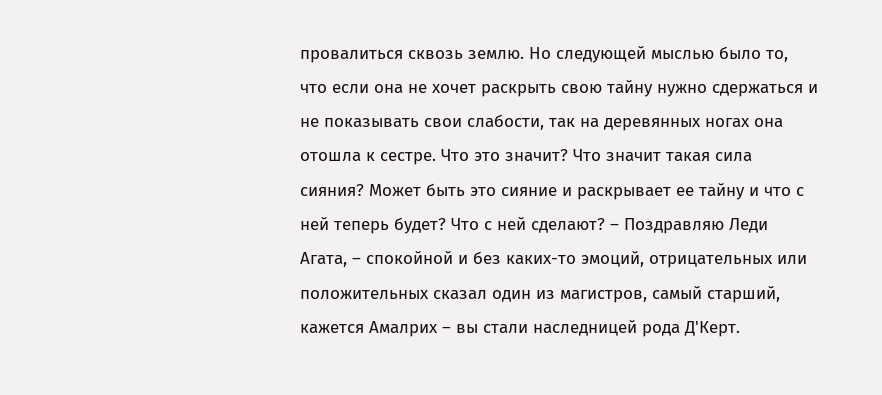провалиться сквозь землю. Но следующей мыслью было то, что если она не хочет раскрыть свою тайну нужно сдержаться и не показывать свои слабости, так на деревянных ногах она отошла к сестре. Что это значит? Что значит такая сила сияния? Может быть это сияние и раскрывает ее тайну и что с ней теперь будет? Что с ней сделают? – Поздравляю Леди Агата, – спокойной и без каких-то эмоций, отрицательных или положительных сказал один из магистров, самый старший, кажется Амалрих – вы стали наследницей рода Д'Керт.